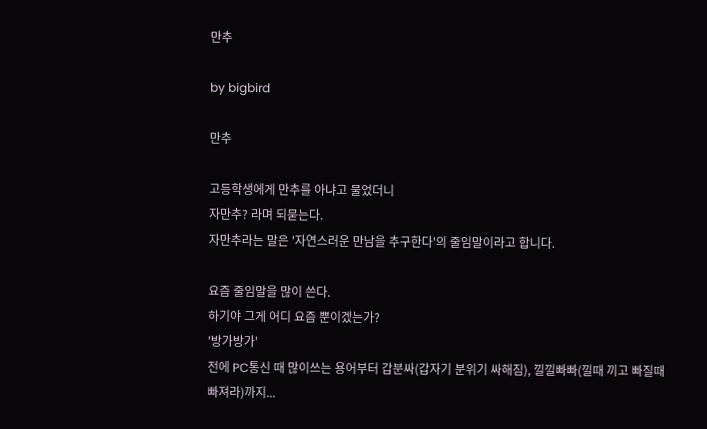만추

by bigbird

만추

고등학생에게 만추를 아냐고 물었더니
자만추? 라며 되묻는다.
자만추라는 말은 '자연스러운 만남을 추구한다'의 줄임말이라고 합니다.

요즘 줄임말을 많이 쓴다.
하기야 그게 어디 요즘 뿐이겠는가?
'방가방가'
전에 PC통신 때 많이쓰는 용어부터 갑분싸(갑자기 분위기 싸해짐), 낄낄빠빠(낄때 끼고 빠질때 빠져라)까지...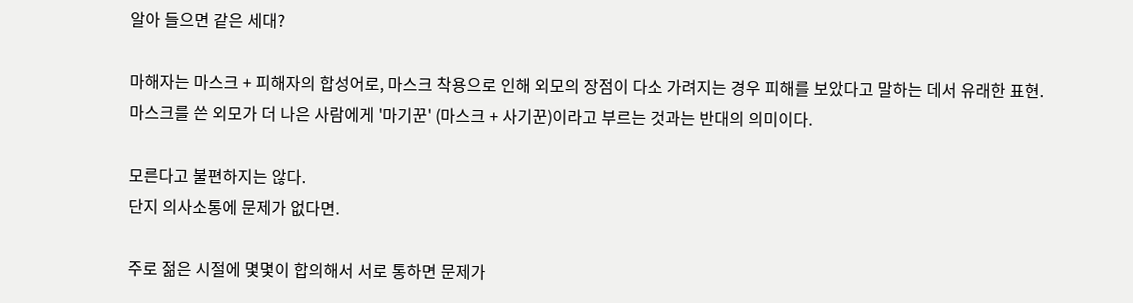알아 들으면 같은 세대?

마해자는 마스크 + 피해자의 합성어로, 마스크 착용으로 인해 외모의 장점이 다소 가려지는 경우 피해를 보았다고 말하는 데서 유래한 표현.
마스크를 쓴 외모가 더 나은 사람에게 '마기꾼' (마스크 + 사기꾼)이라고 부르는 것과는 반대의 의미이다.

모른다고 불편하지는 않다.
단지 의사소통에 문제가 없다면.

주로 젊은 시절에 몇몇이 합의해서 서로 통하면 문제가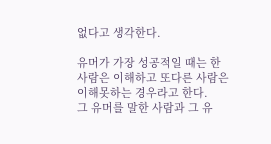없다고 생각한다.

유머가 가장 성공적일 때는 한사람은 이해하고 또다른 사람은 이해못하는 경우라고 한다.
그 유머를 말한 사람과 그 유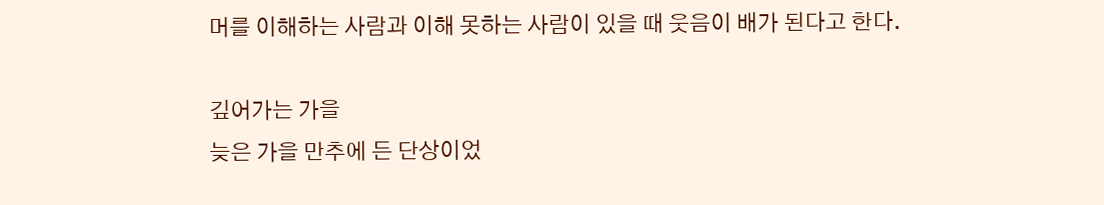머를 이해하는 사람과 이해 못하는 사람이 있을 때 웃음이 배가 된다고 한다.

깊어가는 가을
늦은 가을 만추에 든 단상이었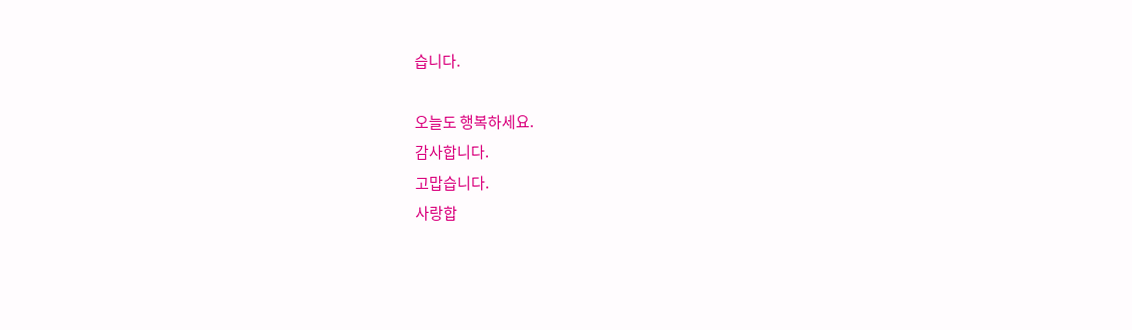습니다.

오늘도 행복하세요.
감사합니다.
고맙습니다.
사랑합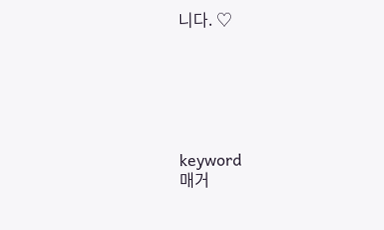니다. ♡






keyword
매거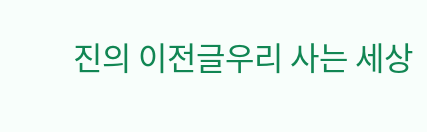진의 이전글우리 사는 세상